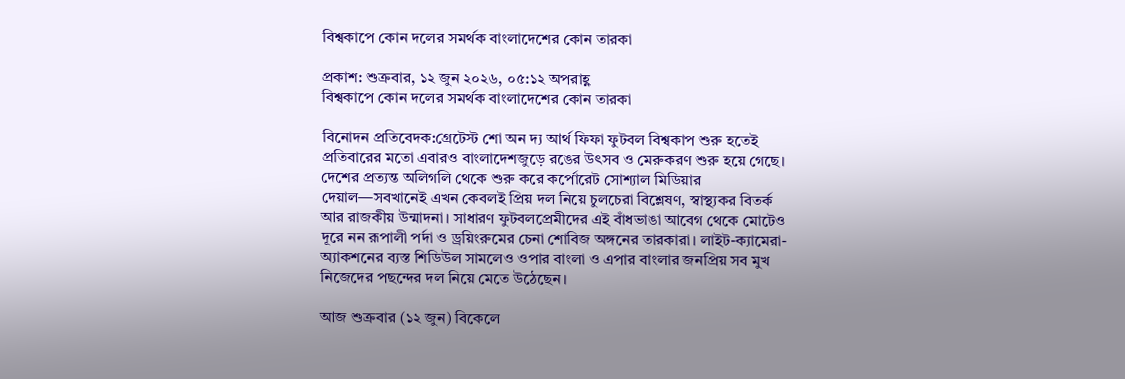বিশ্বকাপে কোন দলের সমর্থক বাংলাদেশের কোন তারকা

প্রকাশ: শুক্রবার, ১২ জুন ২০২৬, ০৫:১২ অপরাহ্ণ
বিশ্বকাপে কোন দলের সমর্থক বাংলাদেশের কোন তারকা

বিনোদন প্রতিবেদক:গ্রেটেস্ট শো অন দ্য আর্থ ফিফা ফুটবল বিশ্বকাপ শুরু হতেই প্রতিবারের মতো এবারও বাংলাদেশজুড়ে রঙের উৎসব ও মেরুকরণ শুরু হয়ে গেছে। দেশের প্রত্যন্ত অলিগলি থেকে শুরু করে কর্পোরেট সোশ্যাল মিডিয়ার দেয়াল—সবখানেই এখন কেবলই প্রিয় দল নিয়ে চুলচেরা বিশ্লেষণ, স্বাস্থ্যকর বিতর্ক আর রাজকীয় উন্মাদনা। সাধারণ ফুটবলপ্রেমীদের এই বাঁধভাঙা আবেগ থেকে মোটেও দূরে নন রূপালী পর্দা ও ড্রয়িংরুমের চেনা শোবিজ অঙ্গনের তারকারা। লাইট-ক্যামেরা-অ্যাকশনের ব্যস্ত শিডিউল সামলেও ওপার বাংলা ও এপার বাংলার জনপ্রিয় সব মুখ নিজেদের পছন্দের দল নিয়ে মেতে উঠেছেন।

আজ শুক্রবার (১২ জুন) বিকেলে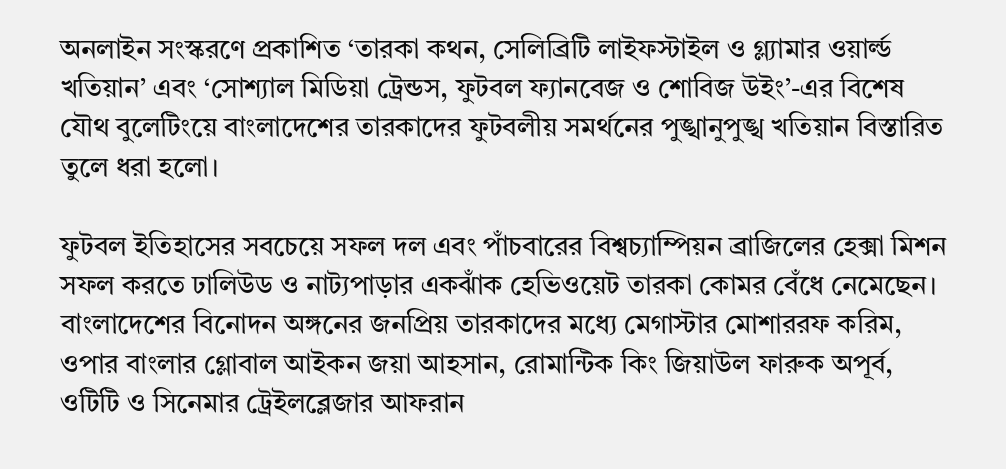অনলাইন সংস্করণে প্রকাশিত ‘তারকা কথন, সেলিব্রিটি লাইফস্টাইল ও গ্ল্যামার ওয়ার্ল্ড খতিয়ান’ এবং ‘সোশ্যাল মিডিয়া ট্রেন্ডস, ফুটবল ফ্যানবেজ ও শোবিজ উইং’-এর বিশেষ যৌথ বুলেটিংয়ে বাংলাদেশের তারকাদের ফুটবলীয় সমর্থনের পুঙ্খানুপুঙ্খ খতিয়ান বিস্তারিত তুলে ধরা হলো।

ফুটবল ইতিহাসের সবচেয়ে সফল দল এবং পাঁচবারের বিশ্বচ্যাম্পিয়ন ব্রাজিলের হেক্সা মিশন সফল করতে ঢালিউড ও নাট্যপাড়ার একঝাঁক হেভিওয়েট তারকা কোমর বেঁধে নেমেছেন। বাংলাদেশের বিনোদন অঙ্গনের জনপ্রিয় তারকাদের মধ্যে মেগাস্টার মোশাররফ করিম, ওপার বাংলার গ্লোবাল আইকন জয়া আহসান, রোমান্টিক কিং জিয়াউল ফারুক অপূর্ব, ওটিটি ও সিনেমার ট্রেইলব্লেজার আফরান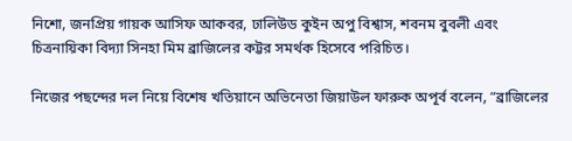নিশো, জনপ্রিয় গায়ক আসিফ আকবর, ঢালিউড কুইন অপু বিশ্বাস, শবনম বুবলী এবং চিত্রনায়িকা বিদ্যা সিনহা মিম ব্রাজিলের কট্টর সমর্থক হিসেবে পরিচিত।

নিজের পছন্দের দল নিয়ে বিশেষ খতিয়ানে অভিনেতা জিয়াউল ফারুক অপূর্ব বলেন, “ব্রাজিলের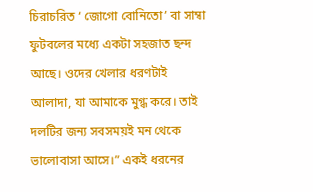চিরাচরিত ‘ জোগো বোনিতো’ বা সাম্বা ফুটবলের মধ্যে একটা সহজাত ছন্দ আছে। ওদের খেলার ধরণটাই আলাদা, যা আমাকে মুগ্ধ করে। তাই দলটির জন্য সবসময়ই মন থেকে ভালোবাসা আসে।” একই ধরনের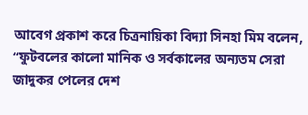আবেগ প্রকাশ করে চিত্রনায়িকা বিদ্যা সিনহা মিম বলেন, “ফুটবলের কালো মানিক ও সর্বকালের অন্যতম সেরা জাদুকর পেলের দেশ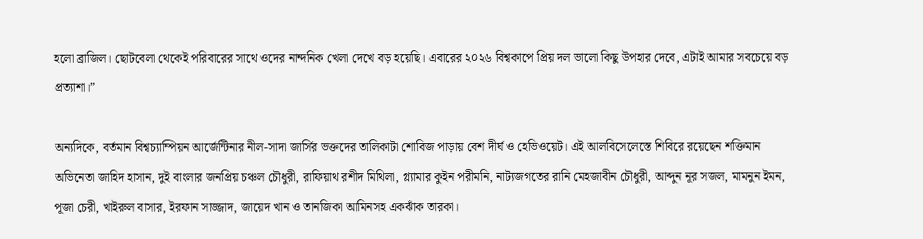হলো ব্রাজিল। ছোটবেলা থেকেই পরিবারের সাথে ওদের নান্দনিক খেলা দেখে বড় হয়েছি। এবারের ২০২৬ বিশ্বকাপে প্রিয় দল ভালো কিছু উপহার দেবে, এটাই আমার সবচেয়ে বড় প্রত্যাশা।”

অন্যদিকে, বর্তমান বিশ্বচ্যাম্পিয়ন আর্জেন্টিনার নীল-সাদা জার্সির ভক্তদের তালিকাটা শোবিজ পাড়ায় বেশ দীর্ঘ ও হেভিওয়েট। এই আলবিসেলেস্তে শিবিরে রয়েছেন শক্তিমান অভিনেতা জাহিদ হাসান, দুই বাংলার জনপ্রিয় চঞ্চল চৌধুরী, রাফিয়াথ রশীদ মিথিলা, গ্ল্যামার কুইন পরীমনি, নাট্যজগতের রানি মেহজাবীন চৌধুরী, আব্দুন নূর সজল, মামনুন ইমন, পূজা চেরী, খাইরুল বাসার, ইরফান সাজ্জাদ, জায়েদ খান ও তানজিকা আমিনসহ একঝাঁক তারকা।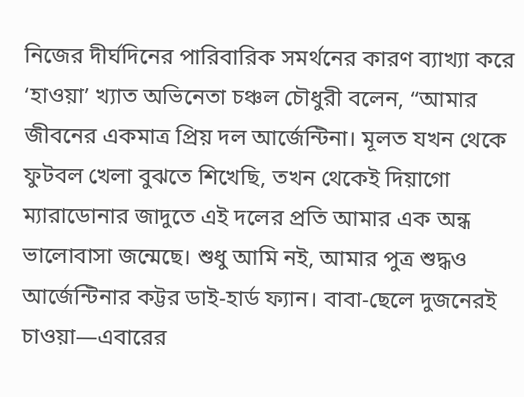নিজের দীর্ঘদিনের পারিবারিক সমর্থনের কারণ ব্যাখ্যা করে ‘হাওয়া’ খ্যাত অভিনেতা চঞ্চল চৌধুরী বলেন, “আমার জীবনের একমাত্র প্রিয় দল আর্জেন্টিনা। মূলত যখন থেকে ফুটবল খেলা বুঝতে শিখেছি, তখন থেকেই দিয়াগো ম্যারাডোনার জাদুতে এই দলের প্রতি আমার এক অন্ধ ভালোবাসা জন্মেছে। শুধু আমি নই, আমার পুত্র শুদ্ধও আর্জেন্টিনার কট্টর ডাই-হার্ড ফ্যান। বাবা-ছেলে দুজনেরই চাওয়া—এবারের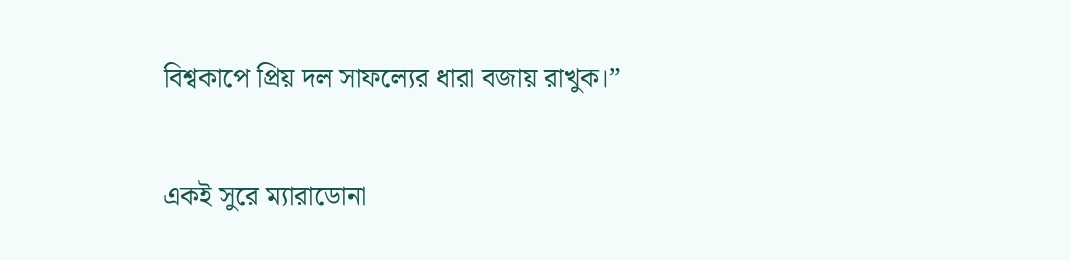বিশ্বকাপে প্রিয় দল সাফল্যের ধারা বজায় রাখুক।”

একই সুরে ম্যারাডোনা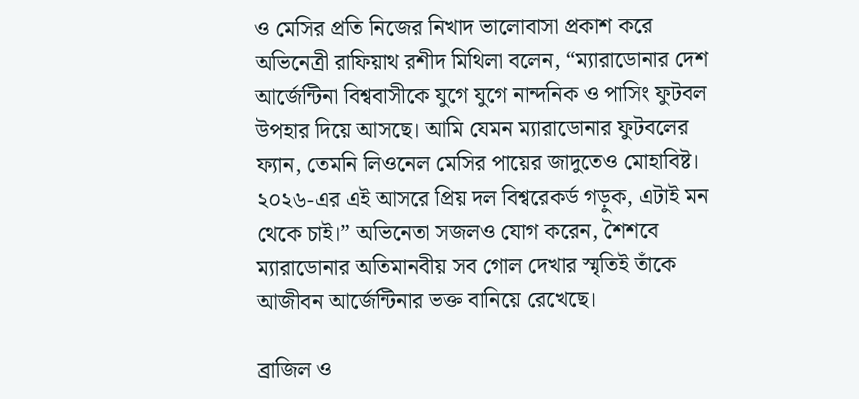ও মেসির প্রতি নিজের নিখাদ ভালোবাসা প্রকাশ করে অভিনেত্রী রাফিয়াথ রশীদ মিথিলা বলেন, “ম্যারাডোনার দেশ আর্জেন্টিনা বিশ্ববাসীকে যুগে যুগে নান্দনিক ও পাসিং ফুটবল উপহার দিয়ে আসছে। আমি যেমন ম্যারাডোনার ফুটবলের ফ্যান, তেমনি লিওনেল মেসির পায়ের জাদুতেও মোহাবিষ্ট। ২০২৬-এর এই আসরে প্রিয় দল বিশ্বরেকর্ড গড়ুক, এটাই মন থেকে চাই।” অভিনেতা সজলও যোগ করেন, শৈশবে ম্যারাডোনার অতিমানবীয় সব গোল দেখার স্মৃতিই তাঁকে আজীবন আর্জেন্টিনার ভক্ত বানিয়ে রেখেছে।

ব্রাজিল ও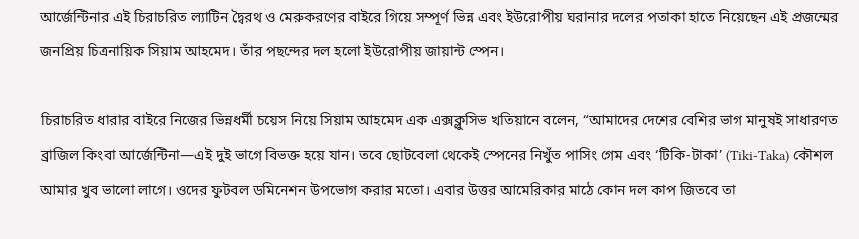আর্জেন্টিনার এই চিরাচরিত ল্যাটিন দ্বৈরথ ও মেরুকরণের বাইরে গিয়ে সম্পূর্ণ ভিন্ন এবং ইউরোপীয় ঘরানার দলের পতাকা হাতে নিয়েছেন এই প্রজন্মের জনপ্রিয় চিত্রনায়িক সিয়াম আহমেদ। তাঁর পছন্দের দল হলো ইউরোপীয় জায়ান্ট স্পেন।

চিরাচরিত ধারার বাইরে নিজের ভিন্নধর্মী চয়েস নিয়ে সিয়াম আহমেদ এক এক্সক্লুসিভ খতিয়ানে বলেন, “আমাদের দেশের বেশির ভাগ মানুষই সাধারণত ব্রাজিল কিংবা আর্জেন্টিনা—এই দুই ভাগে বিভক্ত হয়ে যান। তবে ছোটবেলা থেকেই স্পেনের নিখুঁত পাসিং গেম এবং ‘টিকি-টাকা’ (Tiki-Taka) কৌশল আমার খুব ভালো লাগে। ওদের ফুটবল ডমিনেশন উপভোগ করার মতো। এবার উত্তর আমেরিকার মাঠে কোন দল কাপ জিতবে তা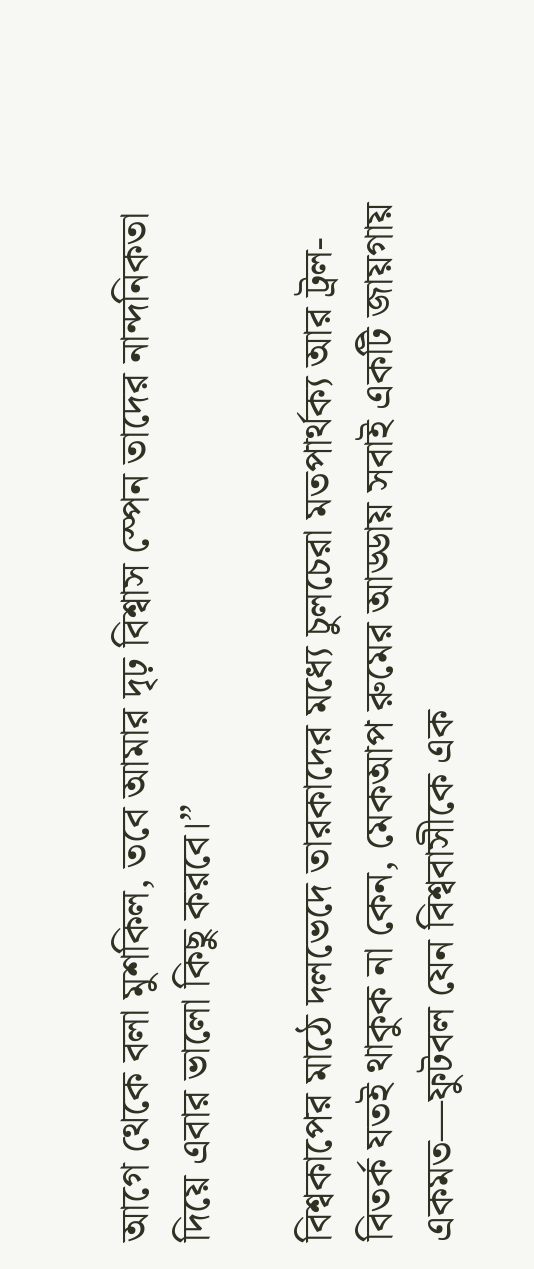আগে থেকে বলা মুশকিল, তবে আমার দৃঢ় বিশ্বাস স্পেন তাদের নান্দনিকতা দিয়ে এবার ভালো কিছু করবে।”

বিশ্বকাপের মাঠে দলভেদে তারকাদের মধ্যে চুলচেরা মতপার্থক্য আর ট্রল-বিতর্ক যতই থাকুক না কেন, মেকআপ রুমের আড্ডায় সবাই একটি জায়গায় একমত—ফুটবল যেন বিশ্ববাসীকে এক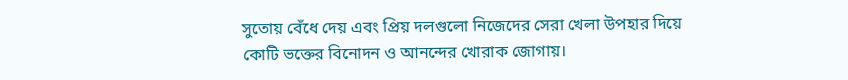সুতোয় বেঁধে দেয় এবং প্রিয় দলগুলো নিজেদের সেরা খেলা উপহার দিয়ে কোটি ভক্তের বিনোদন ও আনন্দের খোরাক জোগায়।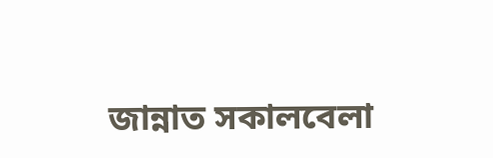জান্নাত সকালবেলা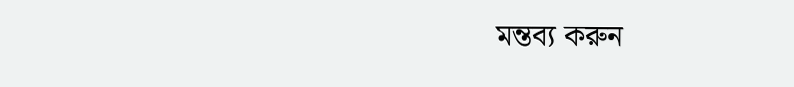মন্তব্য করুন